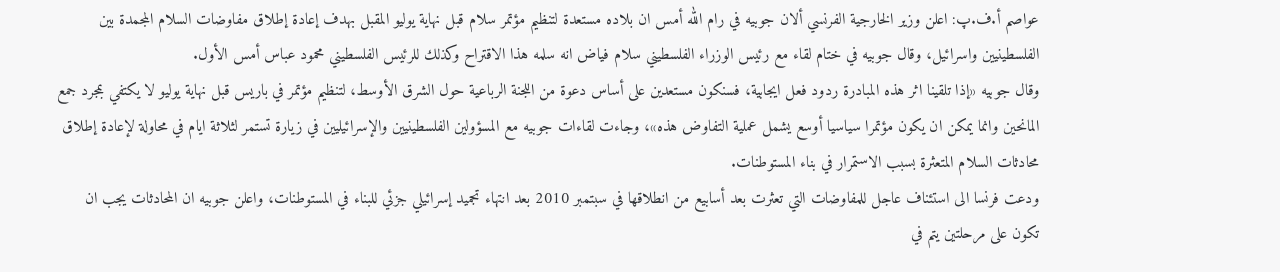عواصم أ.ف.پ: اعلن وزير الخارجية الفرنسي ألان جوبيه في رام الله أمس ان بلاده مستعدة لتنظيم مؤتمر سلام قبل نهاية يوليو المقبل بهدف إعادة إطلاق مفاوضات السلام المجمدة بين الفلسطينيين واسرائيل، وقال جوبيه في ختام لقاء مع رئيس الوزراء الفلسطيني سلام فياض انه سلمه هذا الاقتراح وكذلك للرئيس الفلسطيني محمود عباس أمس الأول.
وقال جوبيه «إذا تلقينا اثر هذه المبادرة ردود فعل ايجابية، فسنكون مستعدين على أساس دعوة من اللجنة الرباعية حول الشرق الأوسط، لتنظيم مؤتمر في باريس قبل نهاية يوليو لا يكتفي بمجرد جمع المانحين وانما يمكن ان يكون مؤتمرا سياسيا أوسع يشمل عملية التفاوض هذه»، وجاءت لقاءات جوبيه مع المسؤولين الفلسطينيين والإسرائيليين في زيارة تستمر لثلاثة ايام في محاولة لإعادة إطلاق محادثات السلام المتعثرة بسبب الاستمرار في بناء المستوطنات.
ودعت فرنسا الى استئناف عاجل للمفاوضات التي تعثرت بعد أسابيع من انطلاقها في سبتمبر 2010 بعد انتهاء تجميد إسرائيلي جزئي للبناء في المستوطنات، واعلن جوبيه ان المحادثات يجب ان تكون على مرحلتين يتم في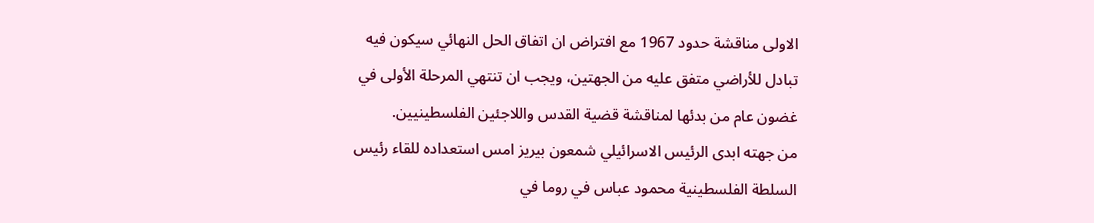الاولى مناقشة حدود 1967 مع افتراض ان اتفاق الحل النهائي سيكون فيه تبادل للأراضي متفق عليه من الجهتين، ويجب ان تنتهي المرحلة الأولى في غضون عام من بدئها لمناقشة قضية القدس واللاجئين الفلسطينيين.
من جهته ابدى الرئيس الاسرائيلي شمعون بيريز امس استعداده للقاء رئيس السلطة الفلسطينية محمود عباس في روما في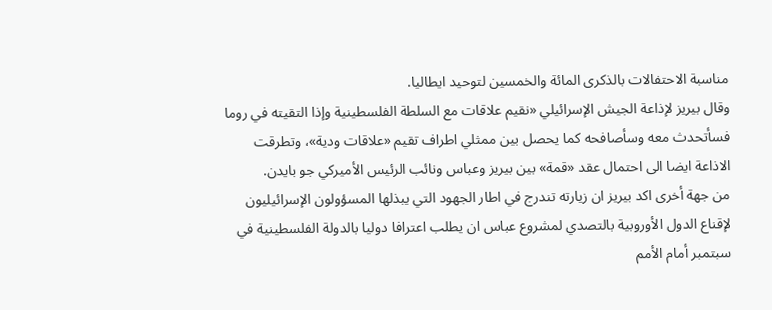مناسبة الاحتفالات بالذكرى المائة والخمسين لتوحيد ايطاليا.
وقال بيريز لإذاعة الجيش الإسرائيلي «نقيم علاقات مع السلطة الفلسطينية وإذا التقيته في روما فسأتحدث معه وسأصافحه كما يحصل بين ممثلي اطراف تقيم «علاقات ودية»، وتطرقت الاذاعة ايضا الى احتمال عقد «قمة» بين بيريز وعباس ونائب الرئيس الأميركي جو بايدن.
من جهة أخرى اكد بيريز ان زيارته تندرج في اطار الجهود التي يبذلها المسؤولون الإسرائيليون لإقناع الدول الأوروبية بالتصدي لمشروع عباس ان يطلب اعترافا دوليا بالدولة الفلسطينية في سبتمبر أمام الأمم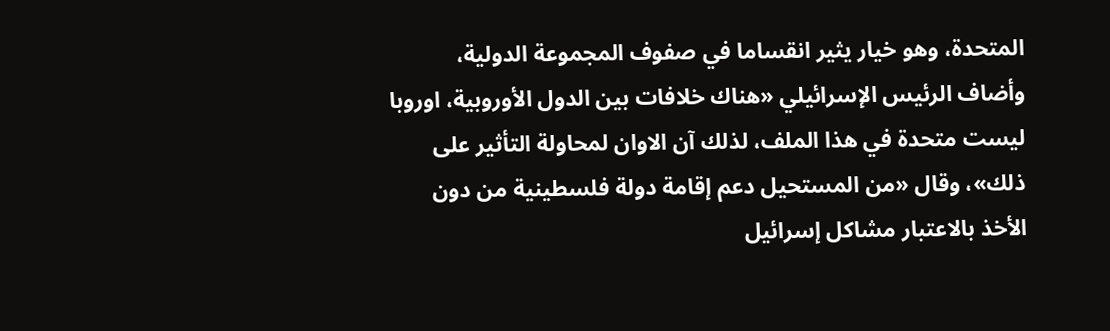المتحدة، وهو خيار يثير انقساما في صفوف المجموعة الدولية، وأضاف الرئيس الإسرائيلي «هناك خلافات بين الدول الأوروبية، اوروبا ليست متحدة في هذا الملف، لذلك آن الاوان لمحاولة التأثير على ذلك»، وقال «من المستحيل دعم إقامة دولة فلسطينية من دون الأخذ بالاعتبار مشاكل إسرائيل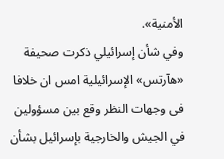الأمنية».
وفي شأن إسرائيلي ذكرت صحيفة «هآرتس» الإسرائيلية امس ان خلافا فى وجهات النظر وقع بين مسؤولين في الجيش والخارجية بإسرائيل بشأن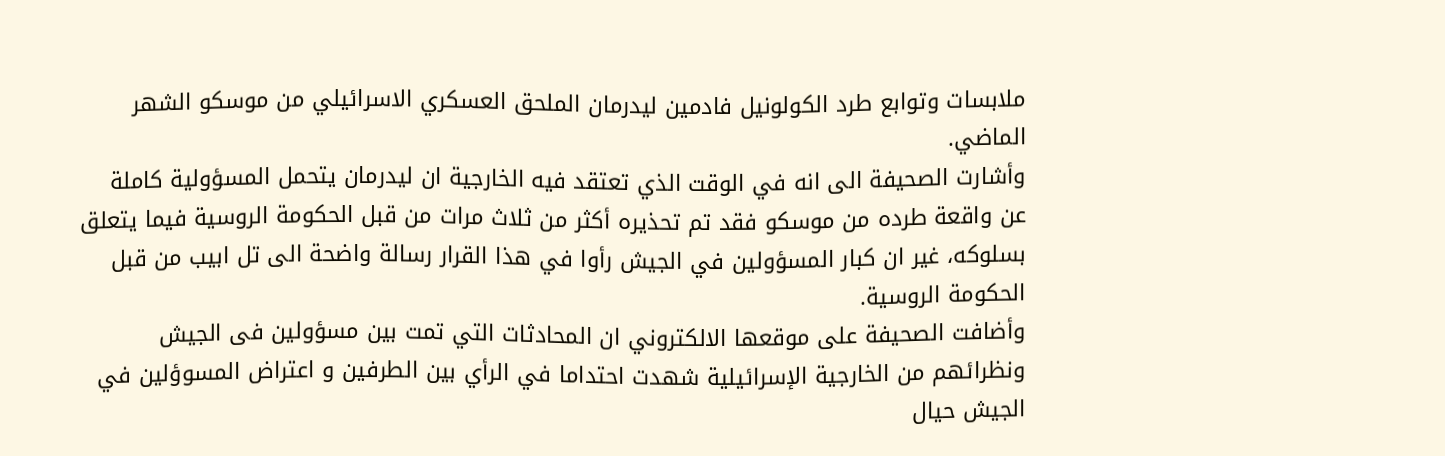ملابسات وتوابع طرد الكولونيل فادمين ليدرمان الملحق العسكري الاسرائيلي من موسكو الشهر الماضي.
وأشارت الصحيفة الى انه في الوقت الذي تعتقد فيه الخارجية ان ليدرمان يتحمل المسؤولية كاملة عن واقعة طرده من موسكو فقد تم تحذيره أكثر من ثلاث مرات من قبل الحكومة الروسية فيما يتعلق بسلوكه، غير ان كبار المسؤولين في الجيش رأوا في هذا القرار رسالة واضحة الى تل ابيب من قبل الحكومة الروسية.
وأضافت الصحيفة على موقعها الالكتروني ان المحادثات التي تمت بين مسؤولين فى الجيش ونظرائهم من الخارجية الإسرائيلية شهدت احتداما في الرأي بين الطرفين و اعتراض المسوؤلين في الجيش حيال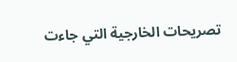تصريحات الخارجية التي جاءت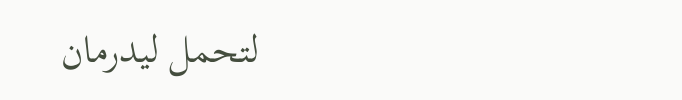لتحمل ليدرمان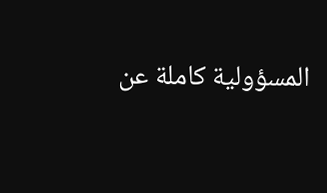المسؤولية كاملة عن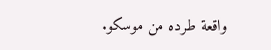واقعة طرده من موسكو.